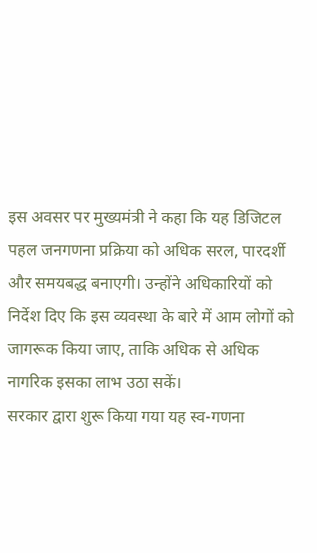इस अवसर पर मुख्यमंत्री ने कहा कि यह डिजिटल पहल जनगणना प्रक्रिया को अधिक सरल, पारदर्शी और समयबद्ध बनाएगी। उन्होंने अधिकारियों को निर्देश दिए कि इस व्यवस्था के बारे में आम लोगों को जागरूक किया जाए, ताकि अधिक से अधिक नागरिक इसका लाभ उठा सकें।
सरकार द्वारा शुरू किया गया यह स्व-गणना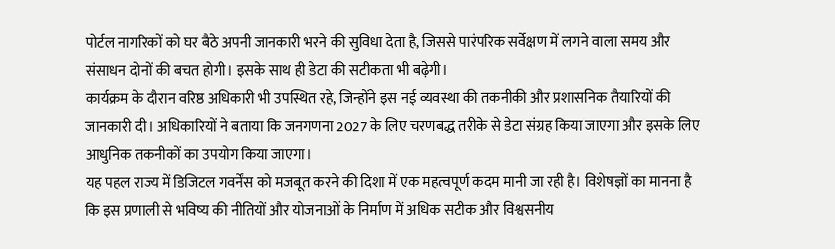पोर्टल नागरिकों को घर बैठे अपनी जानकारी भरने की सुविधा देता है, जिससे पारंपरिक सर्वेक्षण में लगने वाला समय और संसाधन दोनों की बचत होगी। इसके साथ ही डेटा की सटीकता भी बढ़ेगी।
कार्यक्रम के दौरान वरिष्ठ अधिकारी भी उपस्थित रहे, जिन्होंने इस नई व्यवस्था की तकनीकी और प्रशासनिक तैयारियों की जानकारी दी। अधिकारियों ने बताया कि जनगणना 2027 के लिए चरणबद्ध तरीके से डेटा संग्रह किया जाएगा और इसके लिए आधुनिक तकनीकों का उपयोग किया जाएगा।
यह पहल राज्य में डिजिटल गवर्नेंस को मजबूत करने की दिशा में एक महत्वपूर्ण कदम मानी जा रही है। विशेषज्ञों का मानना है कि इस प्रणाली से भविष्य की नीतियों और योजनाओं के निर्माण में अधिक सटीक और विश्वसनीय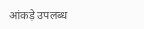आंकड़े उपलब्ध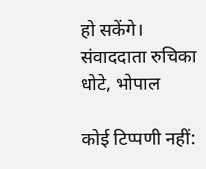हो सकेंगे।
संवाददाता रुचिका धोटे, भोपाल

कोई टिप्पणी नहीं: